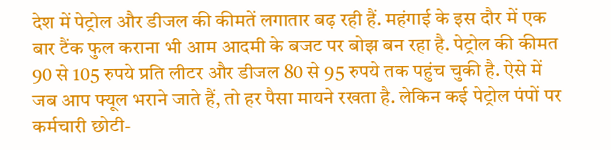देश में पेट्रोल और डीजल की कीमतें लगातार बढ़ रही हैं. महंगाई के इस दौर में एक बार टैंक फुल कराना भी आम आदमी के बजट पर बोझ बन रहा है. पेट्रोल की कीमत 90 से 105 रुपये प्रति लीटर और डीजल 80 से 95 रुपये तक पहुंच चुकी है. ऐसे में जब आप फ्यूल भराने जाते हैं, तो हर पैसा मायने रखता है. लेकिन कई पेट्रोल पंपों पर कर्मचारी छोटी-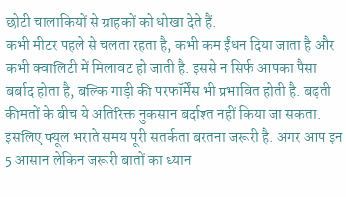छोटी चालाकियों से ग्राहकों को धोखा देते हैं.
कभी मीटर पहले से चलता रहता है, कभी कम ईंधन दिया जाता है और कभी क्वालिटी में मिलावट हो जाती है. इससे न सिर्फ आपका पैसा बर्बाद होता है, बल्कि गाड़ी की परफॉर्मेंस भी प्रभावित होती है. बढ़ती कीमतों के बीच ये अतिरिक्त नुकसान बर्दाश्त नहीं किया जा सकता. इसलिए फ्यूल भराते समय पूरी सतर्कता बरतना जरूरी है. अगर आप इन 5 आसान लेकिन जरूरी बातों का ध्यान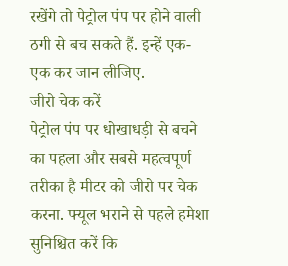रखेंगे तो पेट्रोल पंप पर होने वाली ठगी से बच सकते हैं. इन्हें एक-एक कर जान लीजिए.
जीरो चेक करें
पेट्रोल पंप पर धोखाधड़ी से बचने का पहला और सबसे महत्वपूर्ण तरीका है मीटर को जीरो पर चेक करना. फ्यूल भराने से पहले हमेशा सुनिश्चित करें कि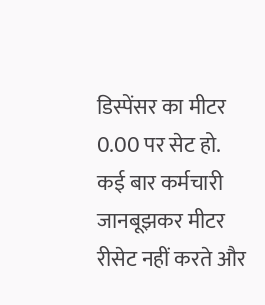डिस्पेंसर का मीटर 0.00 पर सेट हो. कई बार कर्मचारी जानबूझकर मीटर रीसेट नहीं करते और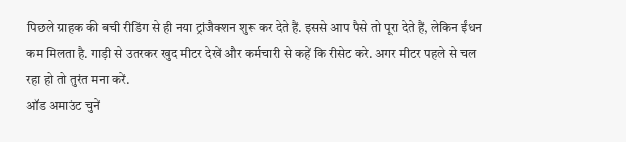पिछले ग्राहक की बची रीडिंग से ही नया ट्रांजैक्शन शुरू कर देते हैं. इससे आप पैसे तो पूरा देते हैं, लेकिन ईंधन कम मिलता है. गाड़ी से उतरकर खुद मीटर देखें और कर्मचारी से कहें कि रीसेट करे. अगर मीटर पहले से चल रहा हो तो तुरंत मना करें.
ऑड अमाउंट चुनें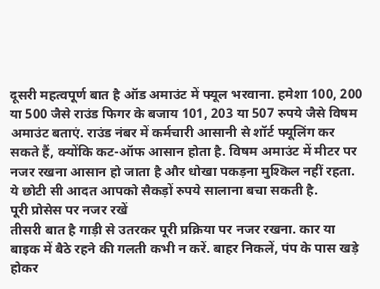दूसरी महत्वपूर्ण बात है ऑड अमाउंट में फ्यूल भरवाना. हमेशा 100, 200 या 500 जैसे राउंड फिगर के बजाय 101, 203 या 507 रुपये जैसे विषम अमाउंट बताएं. राउंड नंबर में कर्मचारी आसानी से शॉर्ट फ्यूलिंग कर सकते हैं, क्योंकि कट-ऑफ आसान होता है. विषम अमाउंट में मीटर पर नजर रखना आसान हो जाता है और धोखा पकड़ना मुश्किल नहीं रहता. ये छोटी सी आदत आपको सैकड़ों रुपये सालाना बचा सकती है.
पूरी प्रोसेस पर नजर रखें
तीसरी बात है गाड़ी से उतरकर पूरी प्रक्रिया पर नजर रखना. कार या बाइक में बैठे रहने की गलती कभी न करें. बाहर निकलें, पंप के पास खड़े होकर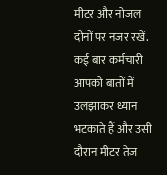मीटर और नोजल दोनों पर नजर रखें. कई बार कर्मचारी आपको बातों में उलझाकर ध्यान भटकाते हैं और उसी दौरान मीटर तेज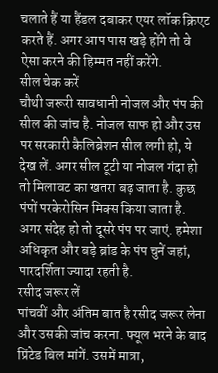चलाते हैं या हैंडल दबाकर एयर लॉक क्रिएट करते हैं. अगर आप पास खड़े होंगे तो वे ऐसा करने की हिम्मत नहीं करेंगे.
सील चेक करें
चौथी जरूरी सावधानी नोजल और पंप की सील की जांच है. नोजल साफ हो और उस पर सरकारी कैलिब्रेशन सील लगी हो, ये देख लें. अगर सील टूटी या नोजल गंदा हो तो मिलावट का खतरा बढ़ जाता है. कुछ पंपों परकेरोसिन मिक्स किया जाता है. अगर संदेह हो तो दूसरे पंप पर जाएं. हमेशा अधिकृत और बड़े ब्रांड के पंप चुनें जहां, पारदर्शिता ज्यादा रहती है.
रसीद जरूर लें
पांचवीं और अंतिम बात है रसीद जरूर लेना और उसकी जांच करना. फ्यूल भरने के बाद प्रिंटेड बिल मांगें. उसमें मात्रा,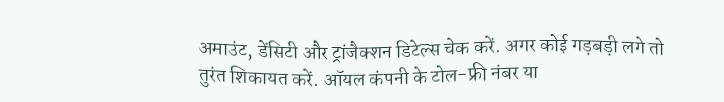अमाउंट, डेंसिटी और ट्रांजैक्शन डिटेल्स चेक करें. अगर कोई गड़बड़ी लगे तो तुरंत शिकायत करें. ऑयल कंपनी के टोल-फ्री नंबर या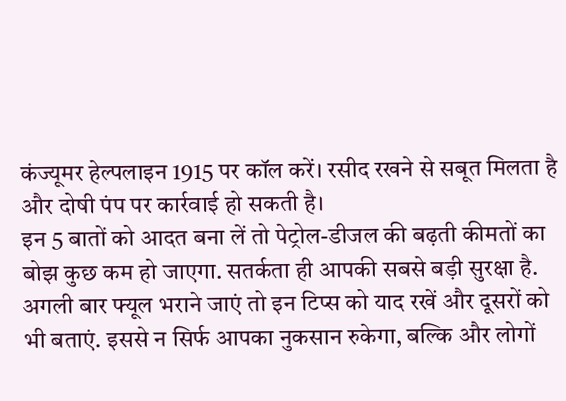कंज्यूमर हेल्पलाइन 1915 पर कॉल करें। रसीद रखने से सबूत मिलता है और दोषी पंप पर कार्रवाई हो सकती है।
इन 5 बातों को आदत बना लें तो पेट्रोल-डीजल की बढ़ती कीमतों का बोझ कुछ कम हो जाएगा. सतर्कता ही आपकी सबसे बड़ी सुरक्षा है. अगली बार फ्यूल भराने जाएं तो इन टिप्स को याद रखें और दूसरों को भी बताएं. इससे न सिर्फ आपका नुकसान रुकेगा, बल्कि और लोगों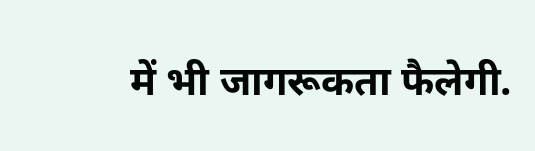में भी जागरूकता फैलेगी.